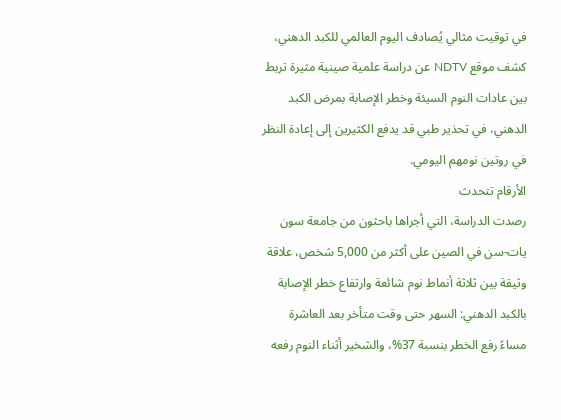في توقيت مثالي يُصادف اليوم العالمي للكبد الدهني، كشف موقع NDTV عن دراسة علمية صينية مثيرة تربط بين عادات النوم السيئة وخطر الإصابة بمرض الكبد الدهني، في تحذير طبي قد يدفع الكثيرين إلى إعادة النظر في روتين نومهم اليومي.
الأرقام تتحدث
رصدت الدراسة، التي أجراها باحثون من جامعة سون يات-سن في الصين على أكثر من 5,000 شخص، علاقة وثيقة بين ثلاثة أنماط نوم شائعة وارتفاع خطر الإصابة بالكبد الدهني: السهر حتى وقت متأخر بعد العاشرة مساءً رفع الخطر بنسبة 37%، والشخير أثناء النوم رفعه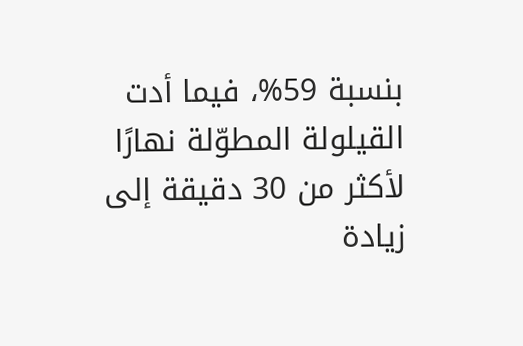بنسبة 59%، فيما أدت القيلولة المطوّلة نهارًا لأكثر من 30 دقيقة إلى زيادة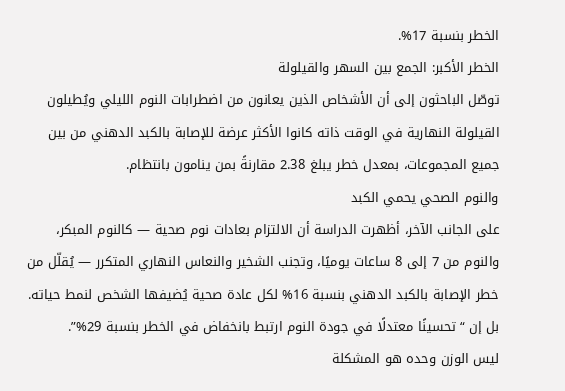الخطر بنسبة 17%.
الخطر الأكبر: الجمع بين السهر والقيلولة
توصّل الباحثون إلى أن الأشخاص الذين يعانون من اضطرابات النوم الليلي ويُطيلون القيلولة النهارية في الوقت ذاته كانوا الأكثر عرضة للإصابة بالكبد الدهني من بين جميع المجموعات، بمعدل خطر يبلغ 2.38 مقارنةً بمن ينامون بانتظام.
والنوم الصحي يحمي الكبد
على الجانب الآخر، أظهرت الدراسة أن الالتزام بعادات نوم صحية — كالنوم المبكر، والنوم من 7 إلى 8 ساعات يوميًا، وتجنب الشخير والنعاس النهاري المتكرر — يُقلّل من خطر الإصابة بالكبد الدهني بنسبة 16% لكل عادة صحية يُضيفها الشخص لنمط حياته. بل إن “تحسينًا معتدلًا في جودة النوم ارتبط بانخفاض في الخطر بنسبة 29%”.
ليس الوزن وحده هو المشكلة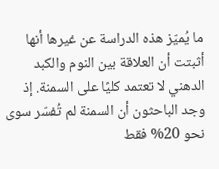ما يُميّز هذه الدراسة عن غيرها أنها أثبتت أن العلاقة بين النوم والكبد الدهني لا تعتمد كليًا على السمنة. إذ وجد الباحثون أن السمنة لم تُفسّر سوى نحو 20% فقط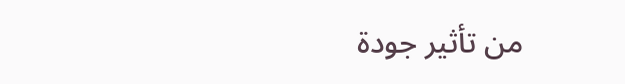من تأثير جودة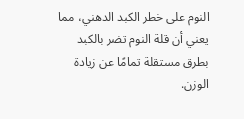النوم على خطر الكبد الدهني، مما يعني أن قلة النوم تضر بالكبد بطرق مستقلة تمامًا عن زيادة الوزن.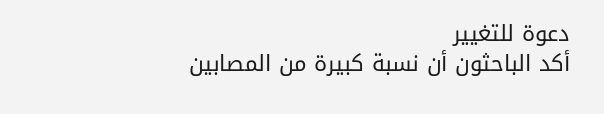دعوة للتغيير
أكد الباحثون أن نسبة كبيرة من المصابين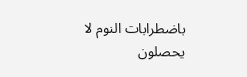باضطرابات النوم لا يحصلون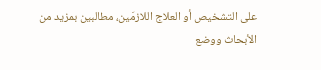على التشخيص أو العلاج اللازمَين، مطالبين بمزيد من الأبحاث ووضع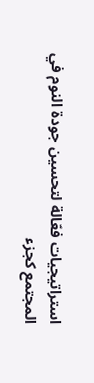استراتيجيات فعّالة لتحسين جودة النوم في المجتمع كجزء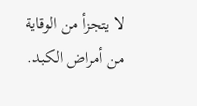لا يتجزأ من الوقاية من أمراض الكبد.